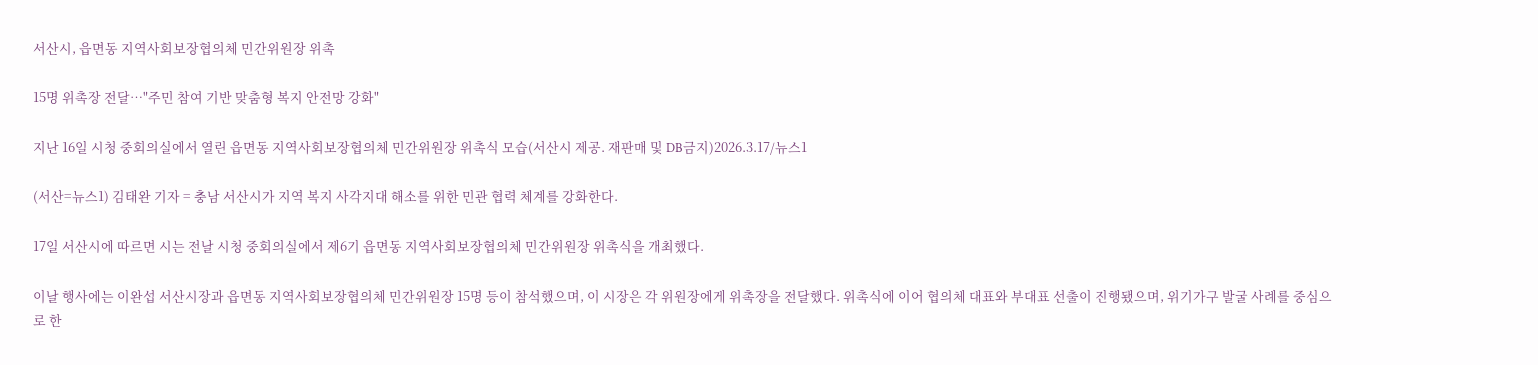서산시, 읍면동 지역사회보장협의체 민간위원장 위촉

15명 위촉장 전달…"주민 참여 기반 맞춤형 복지 안전망 강화"

지난 16일 시청 중회의실에서 열린 읍면동 지역사회보장협의체 민간위원장 위촉식 모습(서산시 제공. 재판매 및 DB금지)2026.3.17/뉴스1

(서산=뉴스1) 김태완 기자 = 충남 서산시가 지역 복지 사각지대 해소를 위한 민관 협력 체계를 강화한다.

17일 서산시에 따르면 시는 전날 시청 중회의실에서 제6기 읍면동 지역사회보장협의체 민간위원장 위촉식을 개최했다.

이날 행사에는 이완섭 서산시장과 읍면동 지역사회보장협의체 민간위원장 15명 등이 참석했으며, 이 시장은 각 위원장에게 위촉장을 전달했다. 위촉식에 이어 협의체 대표와 부대표 선출이 진행됐으며, 위기가구 발굴 사례를 중심으로 한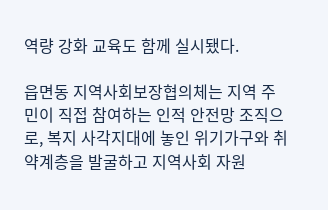역량 강화 교육도 함께 실시됐다.

읍면동 지역사회보장협의체는 지역 주민이 직접 참여하는 인적 안전망 조직으로, 복지 사각지대에 놓인 위기가구와 취약계층을 발굴하고 지역사회 자원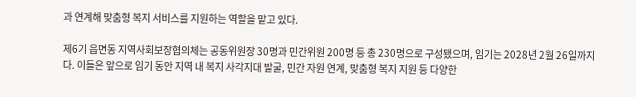과 연계해 맞춤형 복지 서비스를 지원하는 역할을 맡고 있다.

제6기 읍면동 지역사회보장협의체는 공동위원장 30명과 민간위원 200명 등 총 230명으로 구성됐으며, 임기는 2028년 2월 26일까지다. 이들은 앞으로 임기 동안 지역 내 복지 사각지대 발굴, 민간 자원 연계, 맞춤형 복지 지원 등 다양한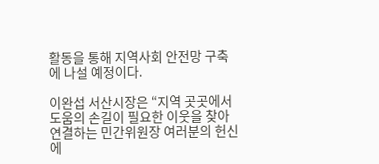활동을 통해 지역사회 안전망 구축에 나설 예정이다.

이완섭 서산시장은 “지역 곳곳에서 도움의 손길이 필요한 이웃을 찾아 연결하는 민간위원장 여러분의 헌신에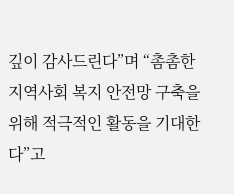깊이 감사드린다”며 “촘촘한 지역사회 복지 안전망 구축을 위해 적극적인 활동을 기대한다”고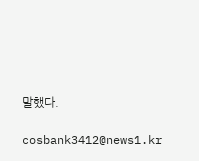말했다.

cosbank3412@news1.kr